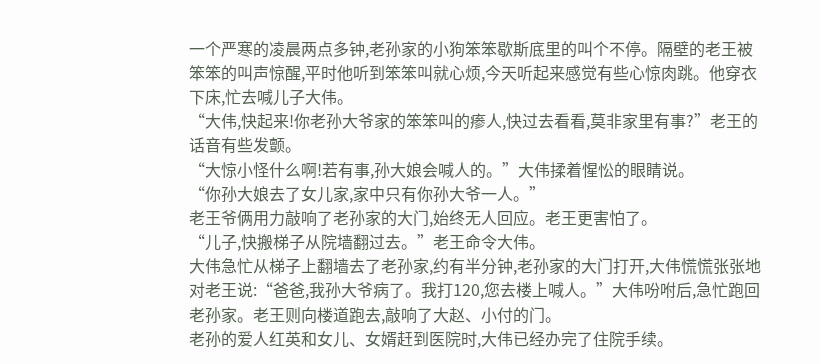一个严寒的凌晨两点多钟,老孙家的小狗笨笨歇斯底里的叫个不停。隔壁的老王被笨笨的叫声惊醒,平时他听到笨笨叫就心烦,今天听起来感觉有些心惊肉跳。他穿衣下床,忙去喊儿子大伟。
“大伟,快起来!你老孙大爷家的笨笨叫的瘆人,快过去看看,莫非家里有事?”老王的话音有些发颤。
“大惊小怪什么啊!若有事,孙大娘会喊人的。”大伟揉着惺忪的眼睛说。
“你孙大娘去了女儿家,家中只有你孙大爷一人。”
老王爷俩用力敲响了老孙家的大门,始终无人回应。老王更害怕了。
“儿子,快搬梯子从院墙翻过去。”老王命令大伟。
大伟急忙从梯子上翻墙去了老孙家,约有半分钟,老孙家的大门打开,大伟慌慌张张地对老王说:“爸爸,我孙大爷病了。我打120,您去楼上喊人。”大伟吩咐后,急忙跑回老孙家。老王则向楼道跑去,敲响了大赵、小付的门。
老孙的爱人红英和女儿、女婿赶到医院时,大伟已经办完了住院手续。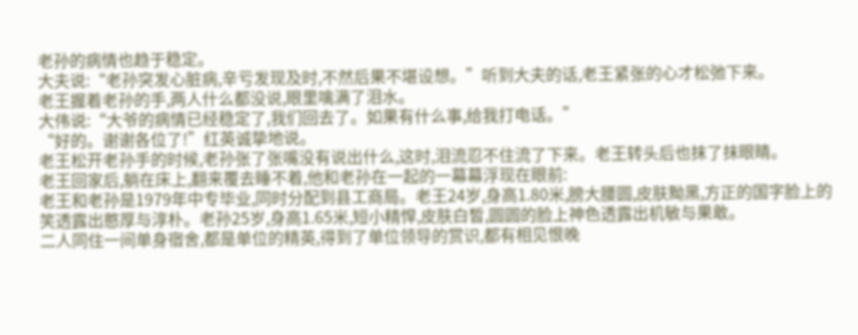老孙的病情也趋于稳定。
大夫说:“老孙突发心脏病,辛亏发现及时,不然后果不堪设想。”听到大夫的话,老王紧张的心才松弛下来。
老王握着老孙的手,两人什么都没说,眼里噙满了泪水。
大伟说:“大爷的病情已经稳定了,我们回去了。如果有什么事,给我打电话。”
“好的。谢谢各位了!”红英诚挚地说。
老王松开老孙手的时候,老孙张了张嘴没有说出什么,这时,泪流忍不住流了下来。老王转头后也抹了抹眼睛。
老王回家后,躺在床上,翻来覆去睡不着,他和老孙在一起的一幕幕浮现在眼前:
老王和老孙是1979年中专毕业,同时分配到县工商局。老王24岁,身高1.80米,膀大腰圆,皮肤黝黑,方正的国字脸上的笑透露出憨厚与淳朴。老孙25岁,身高1.65米,短小精悍,皮肤白皙,圆圆的脸上神色透露出机敏与果敢。
二人同住一间单身宿舍,都是单位的精英,得到了单位领导的赏识,都有相见恨晚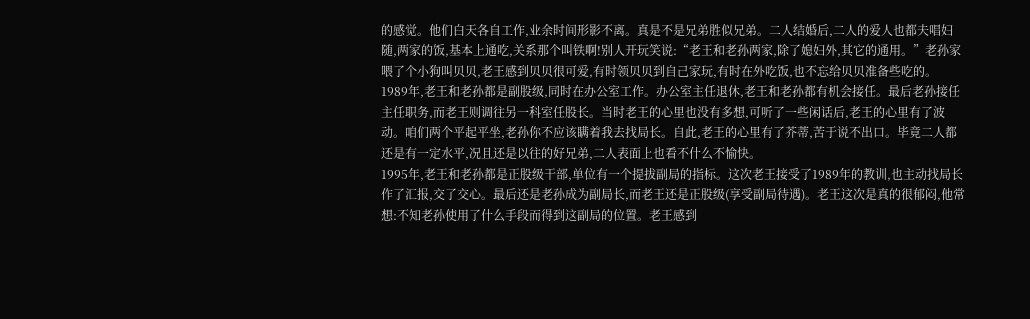的感觉。他们白天各自工作,业余时间形影不离。真是不是兄弟胜似兄弟。二人结婚后,二人的爱人也都夫唱妇随,两家的饭,基本上通吃,关系那个叫铁啊!别人开玩笑说:“老王和老孙两家,除了媳妇外,其它的通用。”老孙家喂了个小狗叫贝贝,老王感到贝贝很可爱,有时领贝贝到自己家玩,有时在外吃饭,也不忘给贝贝准备些吃的。
1989年,老王和老孙都是副股级,同时在办公室工作。办公室主任退休,老王和老孙都有机会接任。最后老孙接任主任职务,而老王则调往另一科室任股长。当时老王的心里也没有多想,可听了一些闲话后,老王的心里有了波动。咱们两个平起平坐,老孙你不应该瞒着我去找局长。自此,老王的心里有了芥蒂,苦于说不出口。毕竟二人都还是有一定水平,况且还是以往的好兄弟,二人表面上也看不什么不愉快。
1995年,老王和老孙都是正股级干部,单位有一个提拔副局的指标。这次老王接受了1989年的教训,也主动找局长作了汇报,交了交心。最后还是老孙成为副局长,而老王还是正股级(享受副局待遇)。老王这次是真的很郁闷,他常想:不知老孙使用了什么手段而得到这副局的位置。老王感到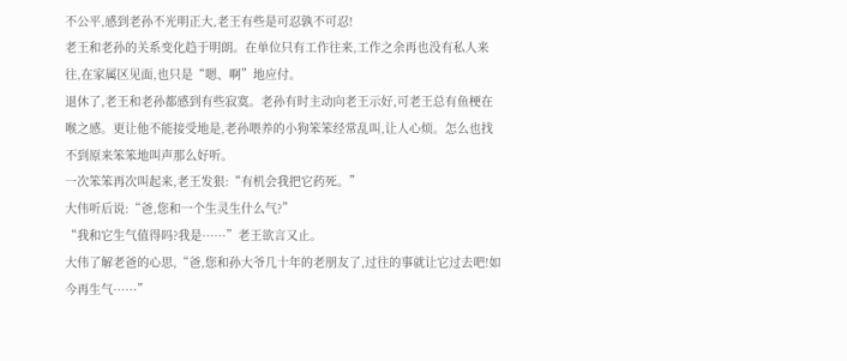不公平,感到老孙不光明正大,老王有些是可忍孰不可忍!
老王和老孙的关系变化趋于明朗。在单位只有工作往来,工作之余再也没有私人来往,在家属区见面,也只是“嗯、啊”地应付。
退休了,老王和老孙都感到有些寂寞。老孙有时主动向老王示好,可老王总有鱼梗在喉之感。更让他不能接受地是,老孙喂养的小狗笨笨经常乱叫,让人心烦。怎么也找不到原来笨笨地叫声那么好听。
一次笨笨再次叫起来,老王发狠:“有机会我把它药死。”
大伟听后说:“爸,您和一个生灵生什么气?”
“我和它生气值得吗?我是······”老王欲言又止。
大伟了解老爸的心思,“爸,您和孙大爷几十年的老朋友了,过往的事就让它过去吧!如今再生气······”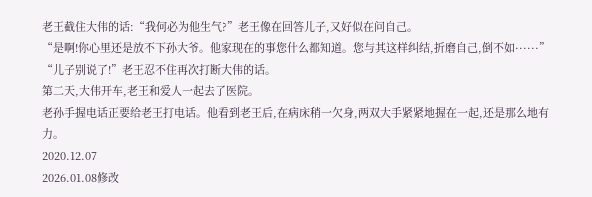老王截住大伟的话:“我何必为他生气?”老王像在回答儿子,又好似在问自己。
“是啊!你心里还是放不下孙大爷。他家现在的事您什么都知道。您与其这样纠结,折磨自己,倒不如······”
“儿子别说了!”老王忍不住再次打断大伟的话。
第二天,大伟开车,老王和爱人一起去了医院。
老孙手握电话正要给老王打电话。他看到老王后,在病床稍一欠身,两双大手紧紧地握在一起,还是那么地有力。
2020.12.07
2026.01.08修改